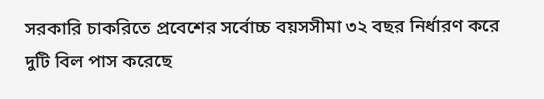সরকারি চাকরিতে প্রবেশের সর্বোচ্চ বয়সসীমা ৩২ বছর নির্ধারণ করে দুটি বিল পাস করেছে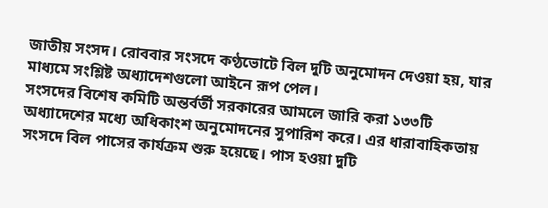জাতীয় সংসদ। রোববার সংসদে কণ্ঠভোটে বিল দুটি অনুমোদন দেওয়া হয়, যার মাধ্যমে সংশ্লিষ্ট অধ্যাদেশগুলো আইনে রূপ পেল।
সংসদের বিশেষ কমিটি অন্তর্বর্তী সরকারের আমলে জারি করা ১৩৩টি অধ্যাদেশের মধ্যে অধিকাংশ অনুমোদনের সুপারিশ করে। এর ধারাবাহিকতায় সংসদে বিল পাসের কার্যক্রম শুরু হয়েছে। পাস হওয়া দুটি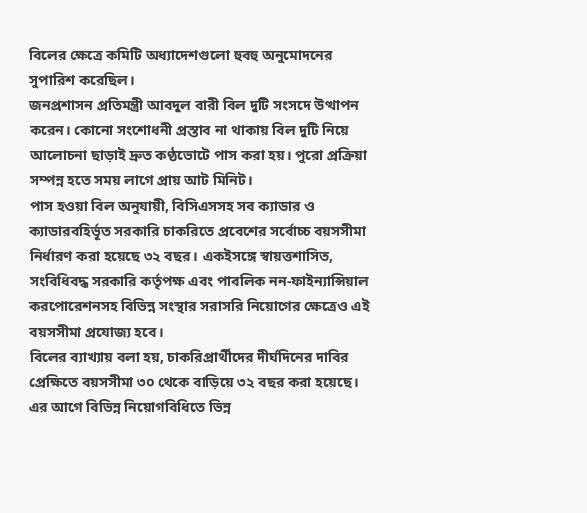বিলের ক্ষেত্রে কমিটি অধ্যাদেশগুলো হুবহু অনুমোদনের সুপারিশ করেছিল।
জনপ্রশাসন প্রতিমন্ত্রী আবদুল বারী বিল দুটি সংসদে উত্থাপন করেন। কোনো সংশোধনী প্রস্তাব না থাকায় বিল দুটি নিয়ে আলোচনা ছাড়াই দ্রুত কণ্ঠভোটে পাস করা হয়। পুরো প্রক্রিয়া সম্পন্ন হতে সময় লাগে প্রায় আট মিনিট।
পাস হওয়া বিল অনুযায়ী, বিসিএসসহ সব ক্যাডার ও ক্যাডারবহির্ভূত সরকারি চাকরিতে প্রবেশের সর্বোচ্চ বয়সসীমা নির্ধারণ করা হয়েছে ৩২ বছর। একইসঙ্গে স্বায়ত্তশাসিত, সংবিধিবদ্ধ সরকারি কর্তৃপক্ষ এবং পাবলিক নন-ফাইন্যান্সিয়াল করপোরেশনসহ বিভিন্ন সংস্থার সরাসরি নিয়োগের ক্ষেত্রেও এই বয়সসীমা প্রযোজ্য হবে।
বিলের ব্যাখ্যায় বলা হয়, চাকরিপ্রার্থীদের দীর্ঘদিনের দাবির প্রেক্ষিতে বয়সসীমা ৩০ থেকে বাড়িয়ে ৩২ বছর করা হয়েছে। এর আগে বিভিন্ন নিয়োগবিধিতে ভিন্ন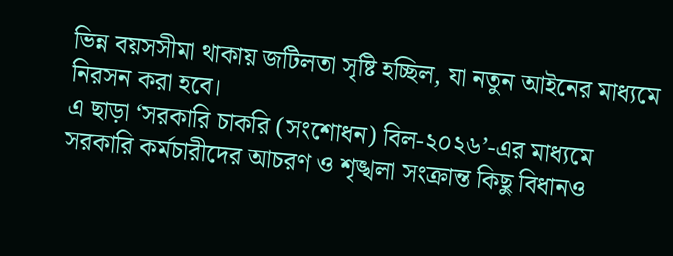ভিন্ন বয়সসীমা থাকায় জটিলতা সৃষ্টি হচ্ছিল, যা নতুন আইনের মাধ্যমে নিরসন করা হবে।
এ ছাড়া ‘সরকারি চাকরি (সংশোধন) বিল-২০২৬’-এর মাধ্যমে সরকারি কর্মচারীদের আচরণ ও শৃঙ্খলা সংক্রান্ত কিছু বিধানও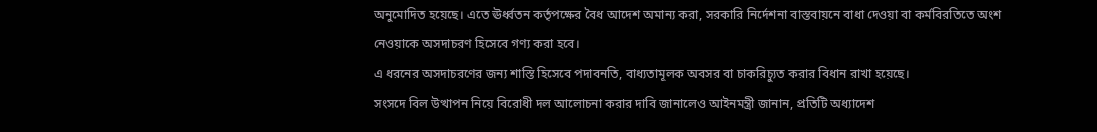অনুমোদিত হয়েছে। এতে ঊর্ধ্বতন কর্তৃপক্ষের বৈধ আদেশ অমান্য করা, সরকারি নির্দেশনা বাস্তবায়নে বাধা দেওয়া বা কর্মবিরতিতে অংশ নেওয়াকে অসদাচরণ হিসেবে গণ্য করা হবে।
এ ধরনের অসদাচরণের জন্য শাস্তি হিসেবে পদাবনতি, বাধ্যতামূলক অবসর বা চাকরিচ্যুত করার বিধান রাখা হয়েছে।
সংসদে বিল উত্থাপন নিয়ে বিরোধী দল আলোচনা করার দাবি জানালেও আইনমন্ত্রী জানান, প্রতিটি অধ্যাদেশ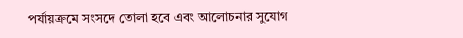পর্যায়ক্রমে সংসদে তোলা হবে এবং আলোচনার সুযোগ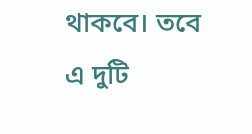থাকবে। তবে এ দুটি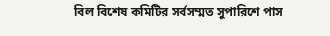বিল বিশেষ কমিটির সর্বসম্মত সুপারিশে পাস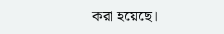করা হয়েছে।